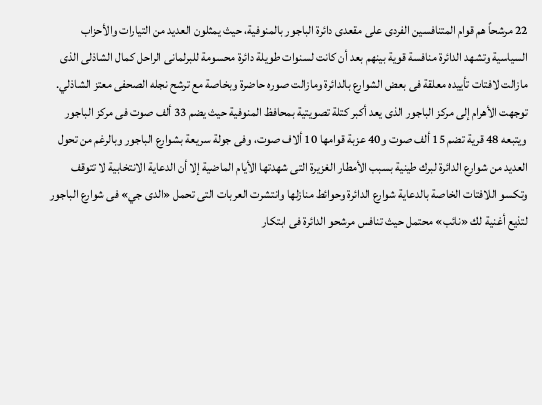22 مرشحاً هم قوام المتنافسين الفردى على مقعدى دائرة الباجور بالمنوفية، حيث يمثلون العديد من التيارات والأحزاب السياسية وتشهد الدائرة منافسة قوية بينهم بعد أن كانت لسنوات طويلة دائرة محسومة للبرلمانى الراحل كمال الشاذلى الذى مازالت لافتات تأييده معلقة فى بعض الشوارع بالدائرة ومازالت صوره حاضرة وبخاصة مع ترشح نجله الصحفى معتز الشاذلي. توجهت الأهرام إلى مركز الباجور الذى يعد أكبر كتلة تصويتية بمحافظ المنوفية حيث يضم 33 ألف صوت فى مركز الباجور ويتبعه 48 قرية تضم 15 ألف صوت و40 عزبة قوامها 10 ألاف صوت، وفى جولة سريعة بشوارع الباجور وبالرغم من تحول العديد من شوارع الدائرة لبرك طينية بسبب الأمطار الغزيرة التى شهدتها الأيام الماضية إلا أن الدعاية الانتخابية لا تتوقف وتكسو اللافتات الخاصة بالدعاية شوارع الدائرة وحوائط منازلها وانتشرت العربات التى تحمل «الدى جي» فى شوارع الباجور لتذيع أغنية لك «نائب» محتمل حيث تنافس مرشحو الدائرة فى ابتكار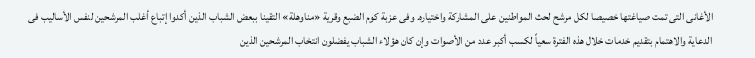الأغانى التى تمت صياغتها خصيصا لكل مرشح لحث المواطنين على المشاركة واختياره. وفى عزبة كوم الضبع وقرية «مناوهلة» التقينا ببعض الشباب الذين أكدوا إتباع أغلب المرشحين لنفس الأساليب فى الدعاية والاهتمام بتقديم خدمات خلال هذه الفترة سعياً لكسب أكبر عدد من الأصوات وإن كان هؤلاء الشباب يفضلون انتخاب المرشحين الذين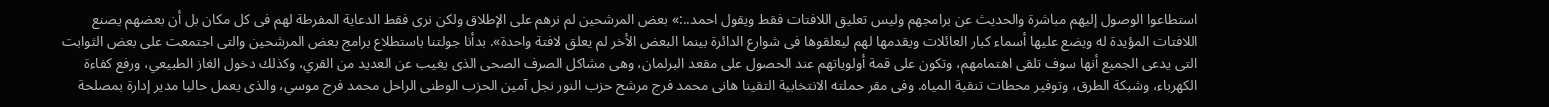استطاعوا الوصول إليهم مباشرة والحديث عن برامجهم وليس تعليق اللافتات فقط ويقول احمد..:» بعض المرشحين لم نرهم على الإطلاق ولكن نرى فقط الدعاية المفرطة لهم فى كل مكان بل أن بعضهم يصنع اللافتات المؤيدة له ويضع عليها أسماء كبار العائلات ويقدمها لهم ليعلقوها فى شوارع الدائرة بينما البعض الأخر لم يعلق لافتة واحدة». بدأنا جولتنا باستطلاع برامج بعض المرشحين والتى اجتمعت على بعض الثوابت التى يدعى الجميع أنها سوف تلقى اهتمامهم، وتكون على قمة أولوياتهم عند الحصول على مقعد البرلمان، وهى مشاكل الصرف الصحى الذى يغيب عن العديد من القري، وكذلك دخول الغاز الطبيعي، ورفع كفاءة الكهرباء، وشبكة الطرق، وتوفير محطات تنقية المياه. وفى مقر حملته الانتخابية التقينا هانى محمد فرج مرشح حزب النور نجل آمين الحزب الوطنى الراحل محمد فرج موسي، والذى يعمل حاليا مدير إدارة بمصلحة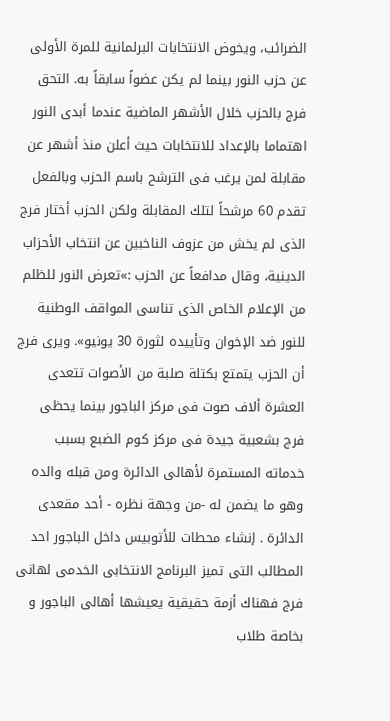الضرائب، ويخوض الانتخابات البرلمانية للمرة الأولى عن حزب النور بينما لم يكن عضواً سابقاً به. التحق فرج بالحزب خلال الأشهر الماضية عندما أبدى النور اهتماما بالإعداد للانتخابات حيث أعلن منذ أشهر عن مقابلة لمن يرغب فى الترشح باسم الحزب وبالفعل تقدم 60 مرشحاً لتلك المقابلة ولكن الحزب أختار فرج الذى لم يخش من عزوف الناخبين عن انتخاب الأحزاب الدينية، وقال مدافعاً عن الحزب :»تعرض النور للظلم من الإعلام الخاص الذى تناسى المواقف الوطنية للنور ضد الإخوان وتأييده لثورة 30 يونيو». ويرى فرج أن الحزب يتمتع بكتلة صلبة من الأصوات تتعدى العشرة ألاف صوت فى مركز الباجور بينما يحظى فرج بشعبية جيدة فى مركز كوم الضبع بسبب خدماته المستمرة لأهالى الدائرة ومن قبله والده وهو ما يضمن له -من وجهة نظره - أحد مقعدى الدائرة . إنشاء محطات للأتوبيس داخل الباجور احد المطالب التى تميز البرنامج الانتخابى الخدمى لهانى فرج فهناك أزمة حقيقية يعيشها أهالى الباجور و بخاصة طلاب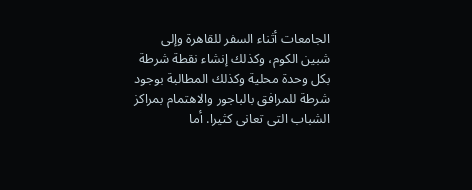الجامعات أثناء السفر للقاهرة وإلى شبين الكوم، وكذلك إنشاء نقطة شرطة بكل وحدة محلية وكذلك المطالبة بوجود شرطة للمرافق بالباجور والاهتمام بمراكز الشباب التى تعانى كثيرا. أما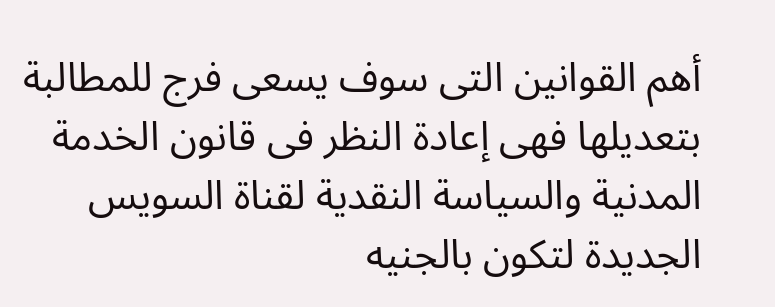أهم القوانين التى سوف يسعى فرج للمطالبة بتعديلها فهى إعادة النظر فى قانون الخدمة المدنية والسياسة النقدية لقناة السويس الجديدة لتكون بالجنيه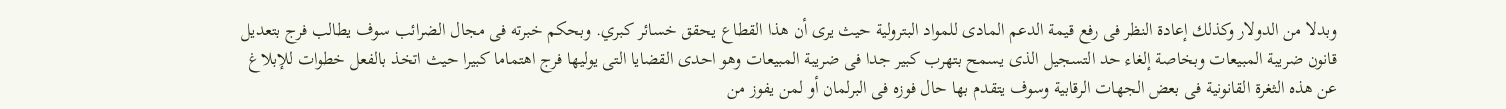وبدلا من الدولار وكذلك إعادة النظر فى رفع قيمة الدعم المادى للمواد البترولية حيث يرى أن هذا القطاع يحقق خسائر كبري. وبحكم خبرته فى مجال الضرائب سوف يطالب فرج بتعديل قانون ضريبة المبيعات وبخاصة إلغاء حد التسجيل الذى يسمح بتهرب كبير جدا فى ضريبة المبيعات وهو احدى القضايا التى يوليها فرج اهتماما كبيرا حيث اتخذ بالفعل خطوات للإبلاغ عن هذه الثغرة القانونية فى بعض الجهات الرقابية وسوف يتقدم بها حال فوزه فى البرلمان أو لمن يفوز من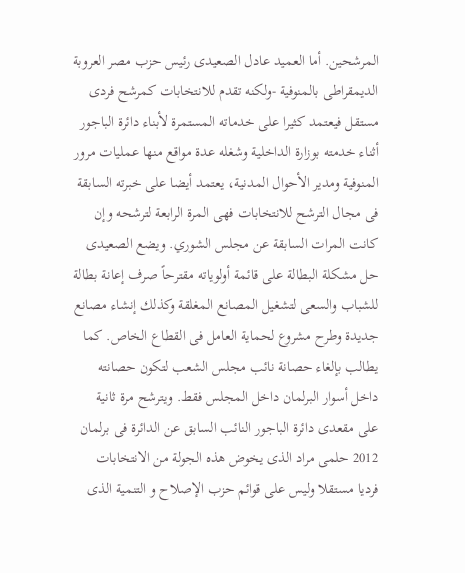المرشحين. أما العميد عادل الصعيدى رئيس حزب مصر العروبة الديمقراطى بالمنوفية -ولكنه تقدم للانتخابات كمرشح فردى مستقل فيعتمد كثيرا على خدماته المستمرة لأبناء دائرة الباجور أثناء خدمته بوزارة الداخلية وشغله عدة مواقع منها عمليات مرور المنوفية ومدير الأحوال المدنية، يعتمد أيضا على خبرته السابقة فى مجال الترشح للانتخابات فهى المرة الرابعة لترشحه وإن كانت المرات السابقة عن مجلس الشوري. ويضع الصعيدى حل مشكلة البطالة على قائمة أولوياته مقترحاً صرف إعانة بطالة للشباب والسعى لتشغيل المصانع المغلقة وكذلك إنشاء مصانع جديدة وطرح مشروع لحماية العامل فى القطاع الخاص. كما يطالب بإلغاء حصانة نائب مجلس الشعب لتكون حصانته داخل أسوار البرلمان داخل المجلس فقط. ويترشح مرة ثانية على مقعدى دائرة الباجور النائب السابق عن الدائرة فى برلمان 2012 حلمى مراد الذى يخوض هذه الجولة من الانتخابات فرديا مستقلا وليس على قوائم حزب الإصلاح و التنمية الذى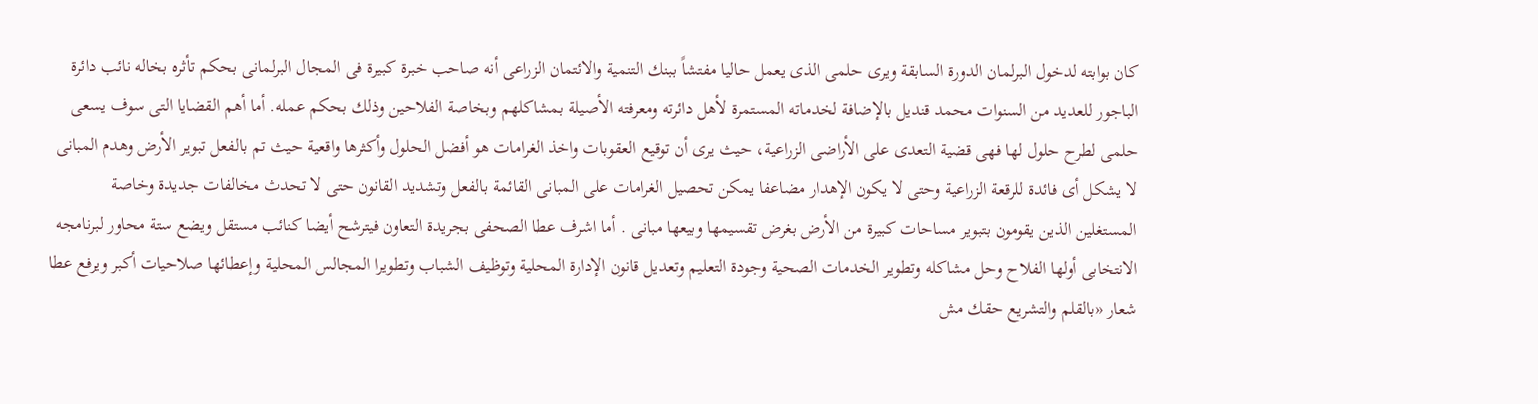كان بوابته لدخول البرلمان الدورة السابقة ويرى حلمى الذى يعمل حاليا مفتشاً ببنك التنمية والائتمان الزراعى أنه صاحب خبرة كبيرة فى المجال البرلمانى بحكم تأثره بخاله نائب دائرة الباجور للعديد من السنوات محمد قنديل بالإضافة لخدماته المستمرة لأهل دائرته ومعرفته الأصيلة بمشاكلهم وبخاصة الفلاحين وذلك بحكم عمله. أما أهم القضايا التى سوف يسعى حلمى لطرح حلول لها فهى قضية التعدى على الأراضى الزراعية، حيث يرى أن توقيع العقوبات واخذ الغرامات هو أفضل الحلول وأكثرها واقعية حيث تم بالفعل تبوير الأرض وهدم المبانى لا يشكل أى فائدة للرقعة الزراعية وحتى لا يكون الإهدار مضاعفا يمكن تحصيل الغرامات على المبانى القائمة بالفعل وتشديد القانون حتى لا تحدث مخالفات جديدة وخاصة المستغلين الذين يقومون بتبوير مساحات كبيرة من الأرض بغرض تقسيمها وبيعها مبانى . أما اشرف عطا الصحفى بجريدة التعاون فيترشح أيضا كنائب مستقل ويضع ستة محاور لبرنامجه الانتخابى أولها الفلاح وحل مشاكله وتطوير الخدمات الصحية وجودة التعليم وتعديل قانون الإدارة المحلية وتوظيف الشباب وتطويرا المجالس المحلية وإعطائها صلاحيات أكبر ويرفع عطا شعار «بالقلم والتشريع حقك مش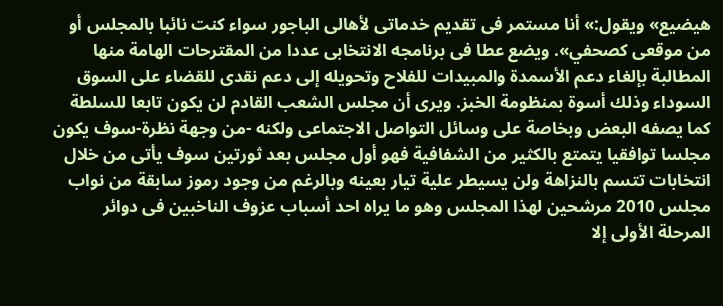هيضيع» ويقول:» أنا مستمر فى تقديم خدماتى لأهالى الباجور سواء كنت نائبا بالمجلس أو من موقعى كصحفي». ويضع عطا فى برنامجه الانتخابى عددا من المقترحات الهامة منها المطالبة بإلغاء دعم الأسمدة والمبيدات للفلاح وتحويله إلى دعم نقدى للقضاء على السوق السوداء وذلك أسوة بمنظومة الخبز. ويرى أن مجلس الشعب القادم لن يكون تابعا للسلطة كما يصفه البعض وبخاصة على وسائل التواصل الاجتماعى ولكنه -من وجهة نظرة-سوف يكون مجلسا توافقيا يتمتع بالكثير من الشفافية فهو أول مجلس بعد ثورتين سوف يأتى من خلال انتخابات تتسم بالنزاهة ولن يسيطر علية تيار بعينه وبالرغم من وجود رموز سابقة من نواب مجلس 2010 مرشحين لهذا المجلس وهو ما يراه احد أسباب عزوف الناخبين فى دوائر المرحلة الأولى إلا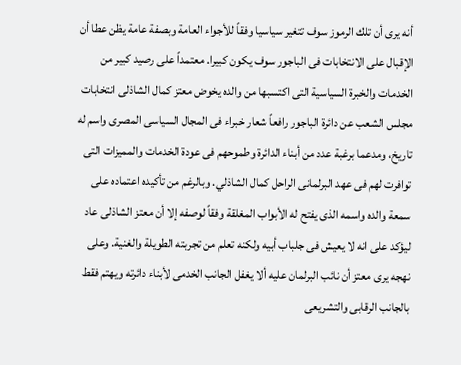أنه يرى أن تلك الرموز سوف تتغير سياسيا وفقاً للأجواء العامة وبصفة عامة يظن عطا أن الإقبال على الانتخابات فى الباجور سوف يكون كبيرا. معتمداً على رصيد كبير من الخدمات والخبرة السياسية التى اكتسبها من والده يخوض معتز كمال الشاذلى انتخابات مجلس الشعب عن دائرة الباجور رافعاً شعار خبراء فى المجال السياسى المصرى واسم له تاريخ، ومدعما برغبة عدد من أبناء الدائرة وطموحهم فى عودة الخدمات والمميزات التى توافرت لهم فى عهد البرلمانى الراحل كمال الشاذلي. وبالرغم من تأكيده اعتماده على سمعة والده واسمه الذى يفتح له الأبواب المغلقة وفقاً لوصفه إلا أن معتز الشاذلى عاد ليؤكد على انه لا يعيش فى جلباب أبيه ولكنه تعلم من تجربته الطويلة والغنية. وعلى نهجه يرى معتز أن نائب البرلمان عليه ألا يغفل الجانب الخدمى لأبناء دائرته ويهتم فقط بالجانب الرقابى والتشريعى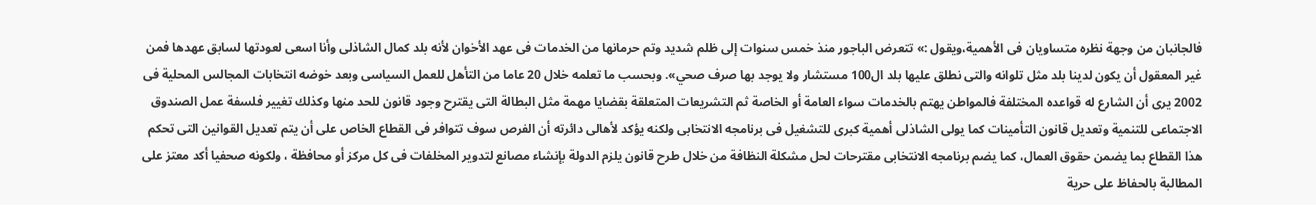فالجانبان من وجهة نظره متساويان فى الأهمية،ويقول :» تتعرض الباجور منذ خمس سنوات إلى ظلم شديد وتم حرمانها من الخدمات فى عهد الأخوان لأنه بلد كمال الشاذلى وأنا اسعى لعودتها لسابق عهدها فمن غير المعقول أن يكون لدينا بلد مثل تلوانه والتى نطلق عليها بلد ال100 مستشار ولا يوجد بها صرف صحي». وبحسب ما تعلمه خلال 20 عاما من التأهل للعمل السياسى وبعد خوضه انتخابات المجالس المحلية فى 2002 يرى أن الشارع له قواعده المختلفة فالمواطن يهتم بالخدمات سواء العامة أو الخاصة ثم التشريعات المتعلقة بقضايا مهمة مثل البطالة التى يقترح وجود قانون للحد منها وكذلك تغيير فلسفة عمل الصندوق الاجتماعى للتنمية وتعديل قانون التأمينات كما يولى الشاذلى أهمية كبرى للتشغيل فى برنامجه الانتخابى ولكنه يؤكد لأهالى دائرته أن الفرص سوف تتوافر فى القطاع الخاص على أن يتم تعديل القوانين التى تحكم هذا القطاع بما يضمن حقوق العمال، كما يضم برنامجه الانتخابى مقترحات لحل مشكلة النظافة من خلال طرح قانون يلزم الدولة بإنشاء مصانع لتدوير المخلفات فى كل مركز أو محافظة ، ولكونه صحفيا أكد معتز على المطالبة بالحفاظ على حرية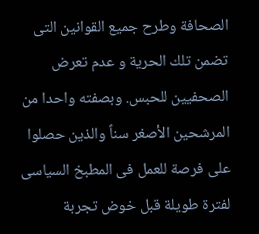الصحافة وطرح جميع القوانين التى تضمن تلك الحرية و عدم تعرض الصحفيين للحبس. وبصفته واحدا من المرشحين الأصغر سناً والذين حصلوا على فرصة للعمل فى المطبخ السياسى لفترة طويلة قبل خوض تجربة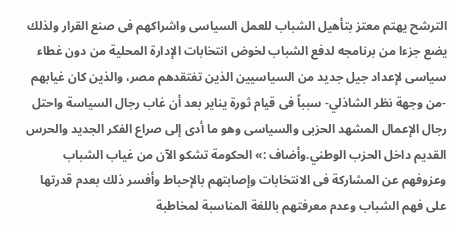الترشح يهتم معتز بتأهيل الشباب للعمل السياسى واشراكهم فى صنع القرار ولذلك يضع جزءا من برنامجه لدفع الشباب لخوض انتخابات الإدارة المحلية من دون غطاء سياسى لإعداد جيل جديد من السياسيين الذين تفتقدهم مصر، والذين كان غيابهم -من وجهة نظر الشاذلي- سبباً فى قيام ثورة يناير بعد أن غاب رجال السياسة واحتل رجال الإعمال المشهد الحزبى والسياسى وهو ما أدى إلى صراع الفكر الجديد والحرس القديم داخل الحزب الوطني.وأضاف :» الحكومة تشكو الآن من غياب الشباب وعزوفهم عن المشاركة فى الانتخابات وإصابتهم بالإحباط وأفسر ذلك بعدم قدرتها على فهم الشباب وعدم معرفتهم باللغة المناسبة لمخاطبة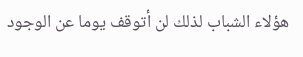هؤلاء الشباب لذلك لن أتوقف يوما عن الوجود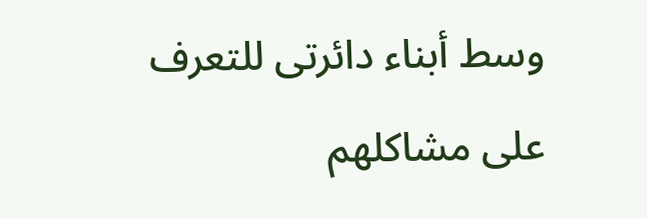وسط أبناء دائرتى للتعرف على مشاكلهم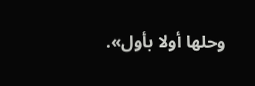وحلها أولا بأول».